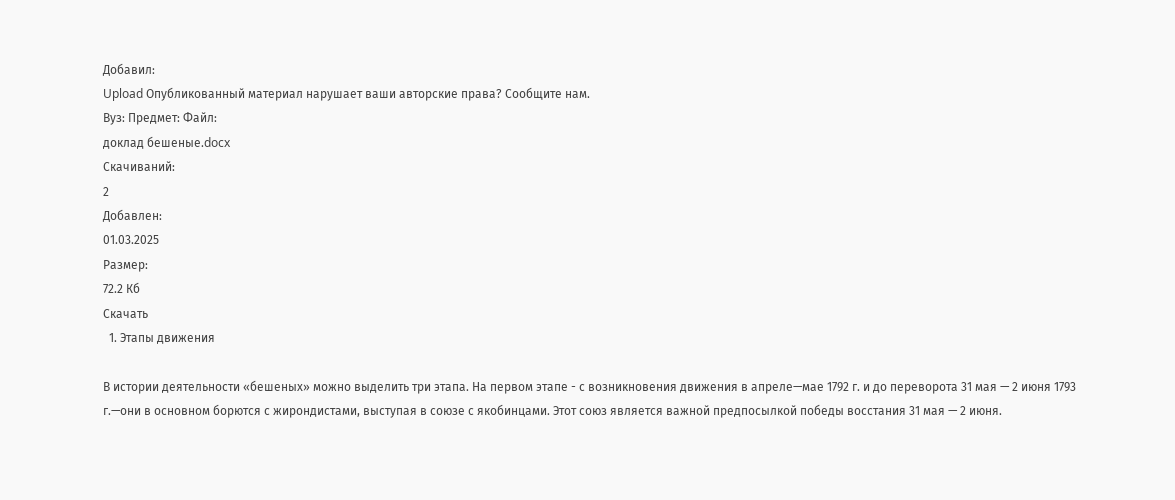Добавил:
Upload Опубликованный материал нарушает ваши авторские права? Сообщите нам.
Вуз: Предмет: Файл:
доклад бешеные.docx
Скачиваний:
2
Добавлен:
01.03.2025
Размер:
72.2 Кб
Скачать
  1. Этапы движения

В истории деятельности «бешеных» можно выделить три этапа. На первом этапе - с возникновения движения в апреле—мае 1792 г. и до переворота 31 мая — 2 июня 1793 г.—они в основном борются с жирондистами, выступая в союзе с якобинцами. Этот союз является важной предпосылкой победы восстания 31 мая — 2 июня.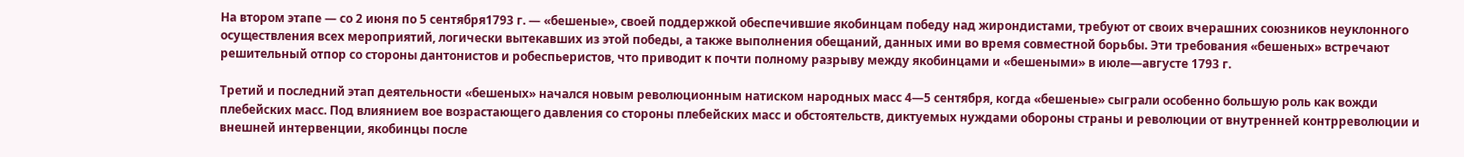На втором этапе — со 2 июня по 5 сентября1793 г. — «бешеные», своей поддержкой обеспечившие якобинцам победу над жирондистами, требуют от своих вчерашних союзников неуклонного осуществления всех мероприятий, логически вытекавших из этой победы, а также выполнения обещаний, данных ими во время совместной борьбы. Эти требования «бешеных» встречают решительный отпор со стороны дантонистов и робеспьеристов, что приводит к почти полному разрыву между якобинцами и «бешеными» в июле—августе 1793 г.

Третий и последний этап деятельности «бешеных» начался новым революционным натиском народных масс 4—5 сентября, когда «бешеные» сыграли особенно большую роль как вожди плебейских масс. Под влиянием вое возрастающего давления со стороны плебейских масс и обстоятельств, диктуемых нуждами обороны страны и революции от внутренней контрреволюции и внешней интервенции, якобинцы после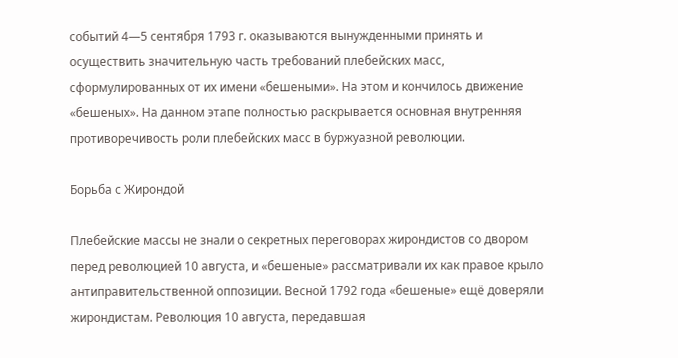событий 4—5 сентября 1793 г. оказываются вынужденными принять и осуществить значительную часть требований плебейских масс, сформулированных от их имени «бешеными». На этом и кончилось движение «бешеных». На данном этапе полностью раскрывается основная внутренняя противоречивость роли плебейских масс в буржуазной революции.

Борьба с Жирондой

Плебейские массы не знали о секретных переговорах жирондистов со двором перед революцией 10 августа, и «бешеные» рассматривали их как правое крыло антиправительственной оппозиции. Весной 1792 года «бешеные» ещё доверяли жирондистам. Революция 10 августа, передавшая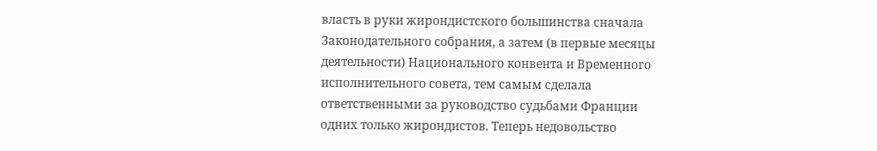власть в руки жирондистского большинства сначала Законодательного собрания, а затем (в первые месяцы деятельности) Национального конвента и Временного исполнительного совета, тем самым сделала ответственными за руководство судьбами Франции одних только жирондистов. Теперь недовольство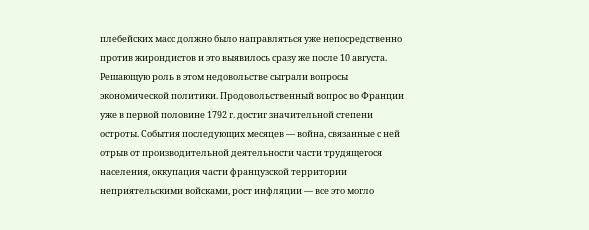плебейских масс должно было направляться уже непосредственно против жирондистов и это выявилось сразу же после 10 августа. Решающую роль в этом недовольстве сыграли вопросы экономической политики. Продовольственный вопрос во Франции уже в первой половине 1792 г. достиг значительной степени остроты. События последующих месяцев — война, связанные с ней отрыв от производительной деятельности части трудящегося населения, оккупация части французской территории неприятельскими войсками, рост инфляции — все это могло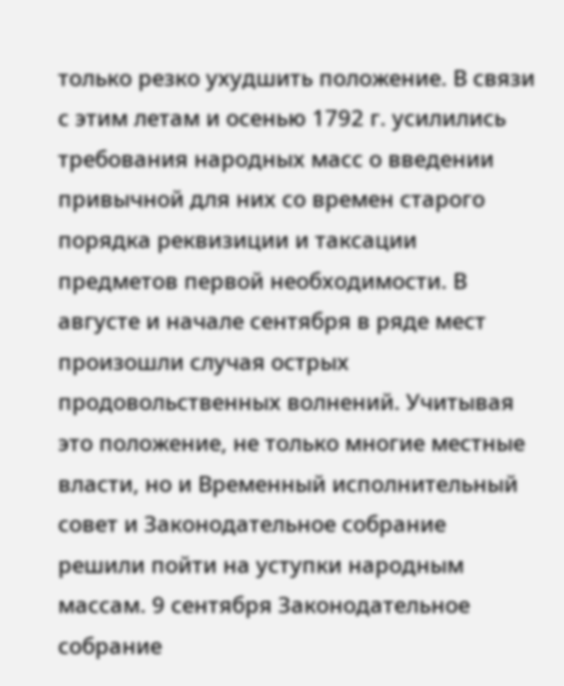только резко ухудшить положение. В связи с этим летам и осенью 1792 г. усилились требования народных масс о введении привычной для них со времен старого порядка реквизиции и таксации предметов первой необходимости. В августе и начале сентября в ряде мест произошли случая острых продовольственных волнений. Учитывая это положение, не только многие местные власти, но и Временный исполнительный совет и Законодательное собрание решили пойти на уступки народным массам. 9 сентября Законодательное собрание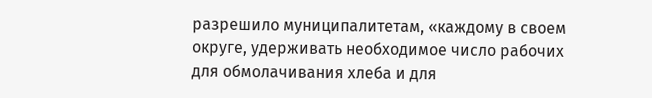разрешило муниципалитетам, «каждому в своем округе, удерживать необходимое число рабочих для обмолачивания хлеба и для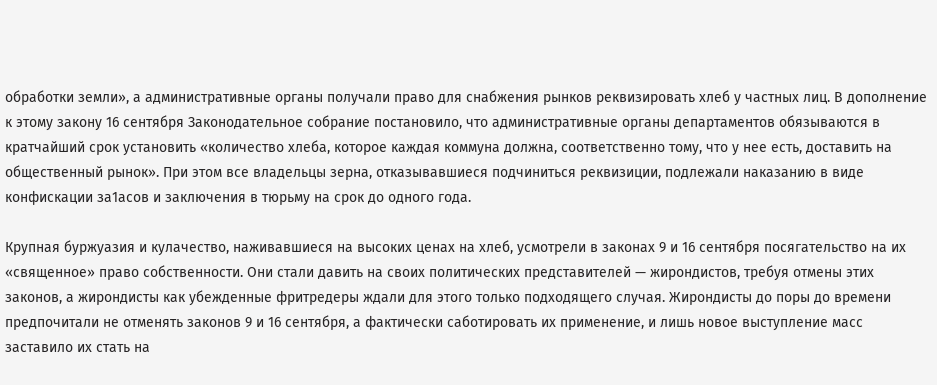обработки земли», а административные органы получали право для снабжения рынков реквизировать хлеб у частных лиц. В дополнение к этому закону 16 сентября Законодательное собрание постановило, что административные органы департаментов обязываются в кратчайший срок установить «количество хлеба, которое каждая коммуна должна, соответственно тому, что у нее есть, доставить на общественный рынок». При этом все владельцы зерна, отказывавшиеся подчиниться реквизиции, подлежали наказанию в виде конфискации за1асов и заключения в тюрьму на срок до одного года.

Крупная буржуазия и кулачество, наживавшиеся на высоких ценах на хлеб, усмотрели в законах 9 и 16 сентября посягательство на их «священное» право собственности. Они стали давить на своих политических представителей — жирондистов, требуя отмены этих законов, а жирондисты как убежденные фритредеры ждали для этого только подходящего случая. Жирондисты до поры до времени предпочитали не отменять законов 9 и 16 сентября, а фактически саботировать их применение, и лишь новое выступление масс заставило их стать на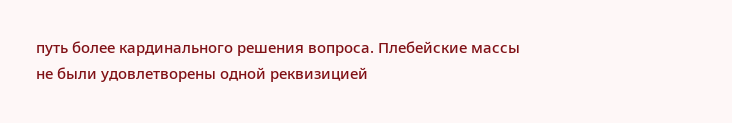путь более кардинального решения вопроса. Плебейские массы не были удовлетворены одной реквизицией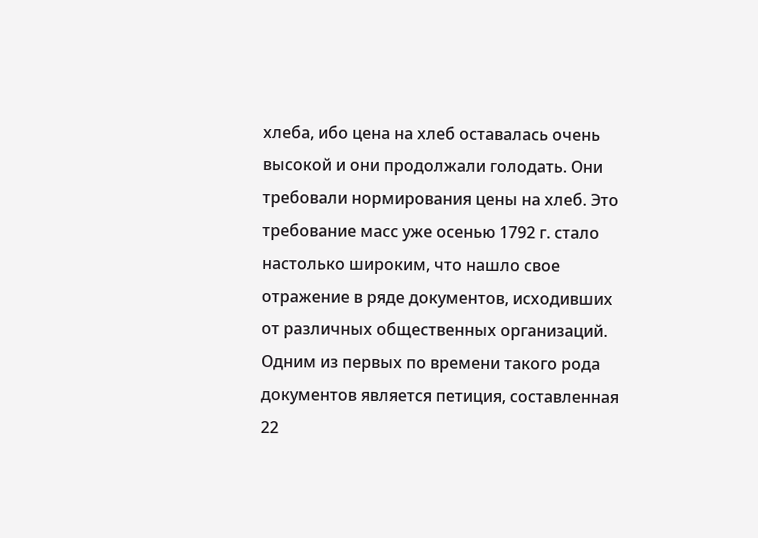хлеба, ибо цена на хлеб оставалась очень высокой и они продолжали голодать. Они требовали нормирования цены на хлеб. Это требование масс уже осенью 1792 г. стало настолько широким, что нашло свое отражение в ряде документов, исходивших от различных общественных организаций. Одним из первых по времени такого рода документов является петиция, составленная 22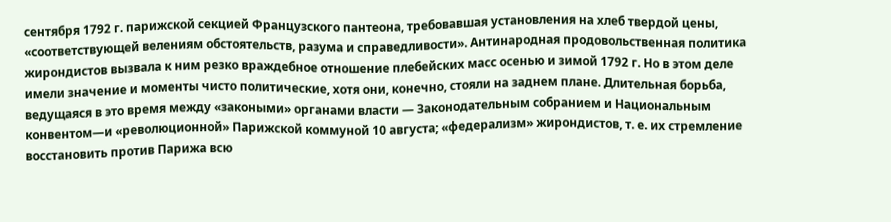сентября 1792 г. парижской секцией Французского пантеона, требовавшая установления на хлеб твердой цены, «соответствующей велениям обстоятельств, разума и справедливости». Антинародная продовольственная политика жирондистов вызвала к ним резко враждебное отношение плебейских масс осенью и зимой 1792 г. Но в этом деле имели значение и моменты чисто политические, хотя они, конечно, стояли на заднем плане. Длительная борьба, ведущаяся в это время между «закоными» органами власти — Законодательным собранием и Национальным конвентом—и «революционной» Парижской коммуной 10 августа; «федерализм» жирондистов, т. е. их стремление восстановить против Парижа всю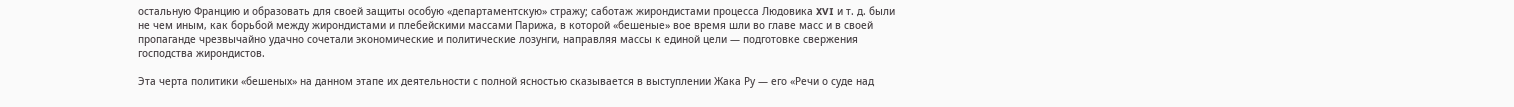остальную Францию и образовать для своей защиты особую «департаментскую» стражу; саботаж жирондистами процесса Людовика XVI и т. д. были не чем иным, как борьбой между жирондистами и плебейскими массами Парижа, в которой «бешеные» вое время шли во главе масс и в своей пропаганде чрезвычайно удачно сочетали экономические и политические лозунги, направляя массы к единой цели — подготовке свержения господства жирондистов.

Эта черта политики «бешеных» на данном этапе их деятельности с полной ясностью сказывается в выступлении Жака Ру — его «Речи о суде над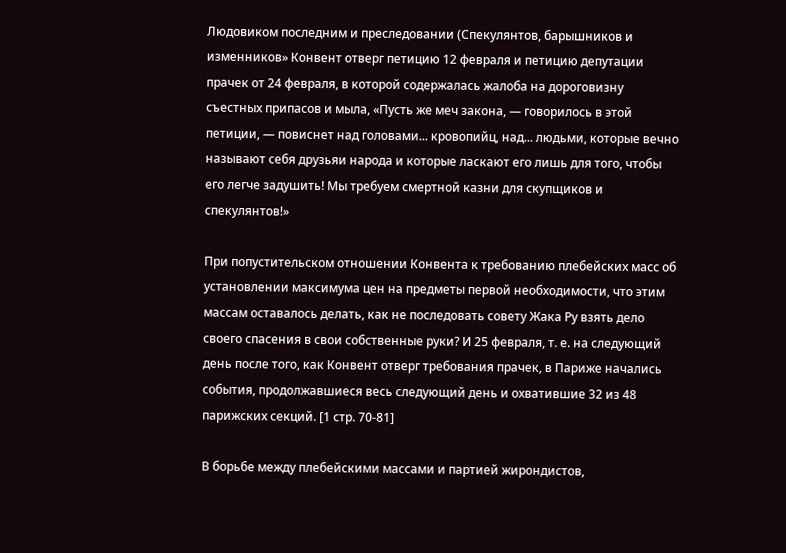Людовиком последним и преследовании (Спекулянтов, барышников и изменников» Конвент отверг петицию 12 февраля и петицию депутации прачек от 24 февраля, в которой содержалась жалоба на дороговизну съестных припасов и мыла, «Пусть же меч закона, — говорилось в этой петиции, — повиснет над головами... кровопийц, над... людьми, которые вечно называют себя друзьяи народа и которые ласкают его лишь для того, чтобы его легче задушить! Мы требуем смертной казни для скупщиков и спекулянтов!»

При попустительском отношении Конвента к требованию плебейских масс об установлении максимума цен на предметы первой необходимости, что этим массам оставалось делать, как не последовать совету Жака Ру взять дело своего спасения в свои собственные руки? И 25 февраля, т. е. на следующий день после того, как Конвент отверг требования прачек, в Париже начались события, продолжавшиеся весь следующий день и охватившие 32 из 48 парижских секций. [1 стр. 70-81]

В борьбе между плебейскими массами и партией жирондистов,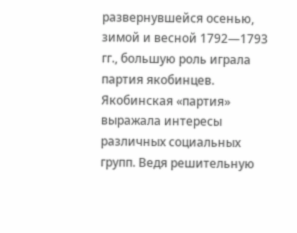развернувшейся осенью, зимой и весной 1792—1793 гг., большую роль играла партия якобинцев. Якобинская «партия» выражала интересы различных социальных групп. Ведя решительную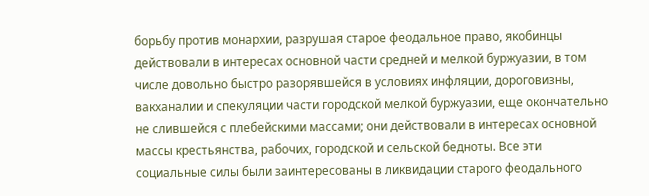борьбу против монархии, разрушая старое феодальное право, якобинцы действовали в интересах основной части средней и мелкой буржуазии, в том числе довольно быстро разорявшейся в условиях инфляции, дороговизны, вакханалии и спекуляции части городской мелкой буржуазии, еще окончательно не слившейся с плебейскими массами; они действовали в интересах основной массы крестьянства, рабочих, городской и сельской бедноты. Все эти социальные силы были заинтересованы в ликвидации старого феодального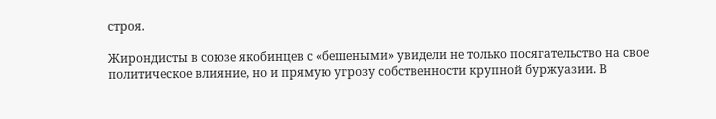строя.

Жирондисты в союзе якобинцев с «бешеными» увидели не только посягательство на свое политическое влияние, но и прямую угрозу собственности крупной буржуазии. В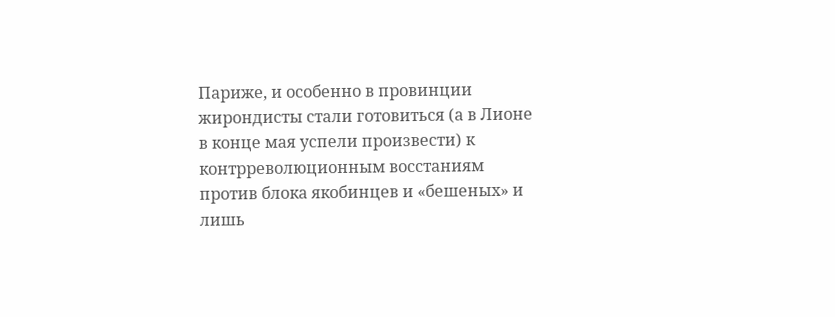Париже, и особенно в провинции жирондисты стали готовиться (а в Лионе в конце мая успели произвести) к контрреволюционным восстаниям против блока якобинцев и «бешеных» и лишь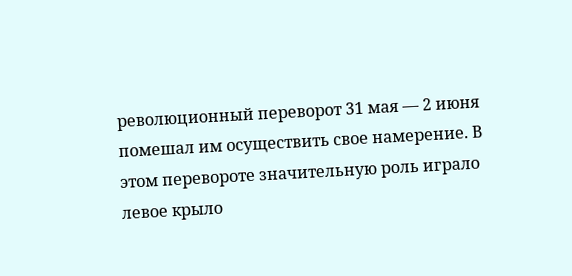революционный переворот 31 мая — 2 июня помешал им осуществить свое намерение. В этом перевороте значительную роль играло левое крыло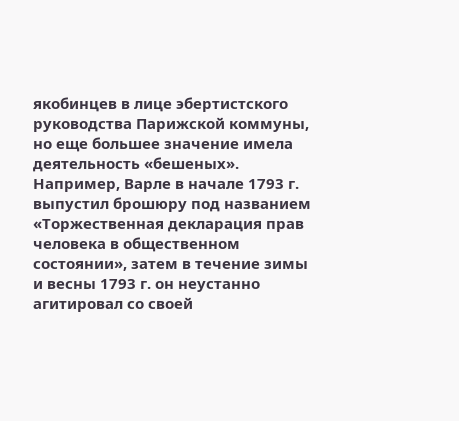якобинцев в лице эбертистского руководства Парижской коммуны, но еще большее значение имела деятельность «бешеных». Например, Варле в начале 1793 г. выпустил брошюру под названием «Торжественная декларация прав человека в общественном состоянии», затем в течение зимы и весны 1793 г. он неустанно агитировал со своей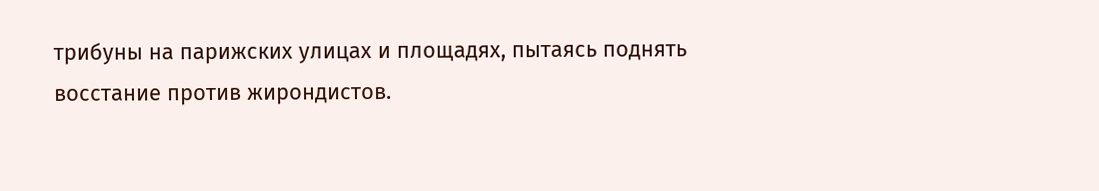трибуны на парижских улицах и площадях, пытаясь поднять восстание против жирондистов.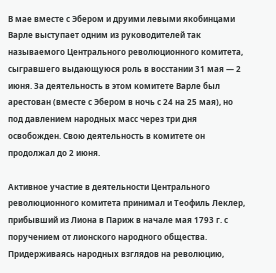В мае вместе с Эбером и друими левыми якобинцами Варле выступает одним из руководителей так называемого Центрального революционного комитета, сыгравшего выдающуюся роль в восстании 31 мая — 2 июня. За деятельность в этом комитете Варле был арестован (вместе с Эбером в ночь с 24 на 25 мая), но под давлением народных масс через три дня освобожден. Свою деятельность в комитете он продолжал до 2 июня.

Активное участие в деятельности Центрального революционного комитета принимал и Теофиль Леклер, прибывший из Лиона в Париж в начале мая 1793 г. с поручением от лионского народного общества. Придерживаясь народных взглядов на революцию,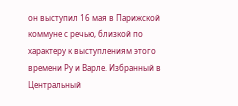он выступил 16 мая в Парижской коммуне с речью, близкой по характеру к выступлениям этого времени Ру и Варле. Избранный в Центральный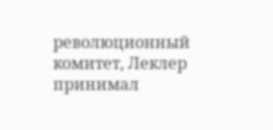революционный комитет, Леклер принимал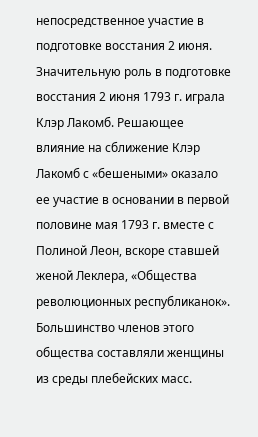непосредственное участие в подготовке восстания 2 июня. Значительную роль в подготовке восстания 2 июня 1793 г. играла Клэр Лакомб. Решающее влияние на сближение Клэр Лакомб с «бешеными» оказало ее участие в основании в первой половине мая 1793 г. вместе с Полиной Леон, вскоре ставшей женой Леклера, «Общества революционных республиканок». Большинство членов этого общества составляли женщины из среды плебейских масс.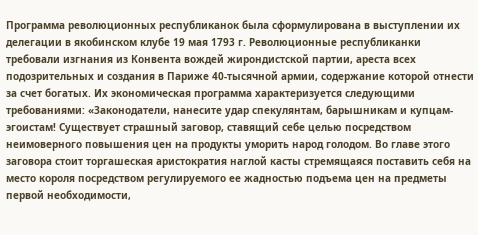Программа революционных республиканок была сформулирована в выступлении их делегации в якобинском клубе 19 мая 1793 г. Революционные республиканки требовали изгнания из Конвента вождей жирондистской партии, ареста всех подозрительных и создания в Париже 40-тысячной армии, содержание которой отнести за счет богатых. Их экономическая программа характеризуется следующими требованиями: «Законодатели, нанесите удар спекулянтам, барышникам и купцам-эгоистам! Существует страшный заговор, ставящий себе целью посредством неимоверного повышения цен на продукты уморить народ голодом. Во главе этого заговора стоит торгашеская аристократия наглой касты стремящаяся поставить себя на место короля посредством регулируемого ее жадностью подъема цен на предметы первой необходимости,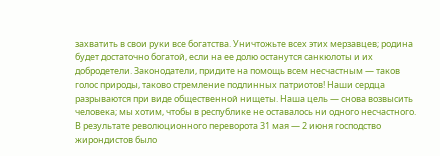захватить в свои руки все богатства. Уничтожьте всех этих мерзавцев; родина будет достаточно богатой, если на ее долю останутся санкюлоты и их добродетели. Законодатели, придите на помощь всем несчастным — таков голос природы, таково стремление подлинных патриотов! Наши сердца разрываются при виде общественной нищеты. Наша цель — снова возвысить человека; мы хотим, чтобы в республике не оставалось ни одного несчастного. В результате революционного переворота 31 мая — 2 июня господство жирондистов было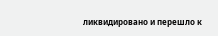ликвидировано и перешло к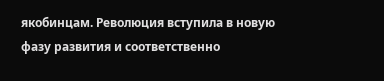якобинцам. Революция вступила в новую фазу развития и соответственно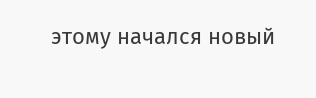этому начался новый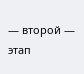— второй — этап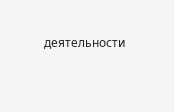деятельности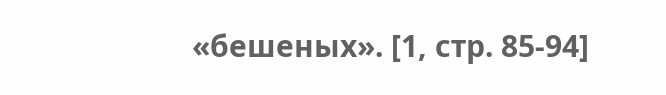«бешеных». [1, стр. 85-94]